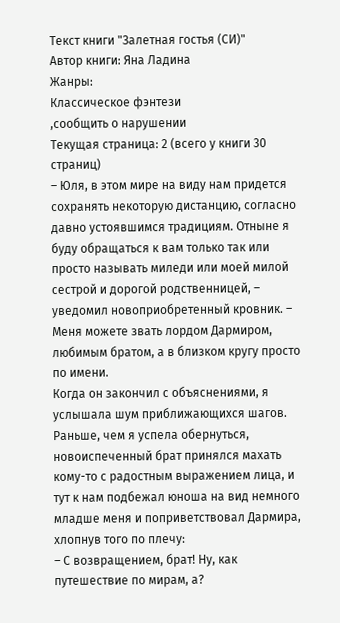Текст книги "Залетная гостья (СИ)"
Автор книги: Яна Ладина
Жанры:
Классическое фэнтези
,сообщить о нарушении
Текущая страница: 2 (всего у книги 30 страниц)
– Юля, в этом мире на виду нам придется сохранять некоторую дистанцию, согласно давно устоявшимся традициям. Отныне я буду обращаться к вам только так или просто называть миледи или моей милой сестрой и дорогой родственницей, – уведомил новоприобретенный кровник. – Меня можете звать лордом Дармиром, любимым братом, а в близком кругу просто по имени.
Когда он закончил с объяснениями, я услышала шум приближающихся шагов. Раньше, чем я успела обернуться, новоиспеченный брат принялся махать кому-то с радостным выражением лица, и тут к нам подбежал юноша на вид немного младше меня и поприветствовал Дармира, хлопнув того по плечу:
– С возвращением, брат! Ну, как путешествие по мирам, а?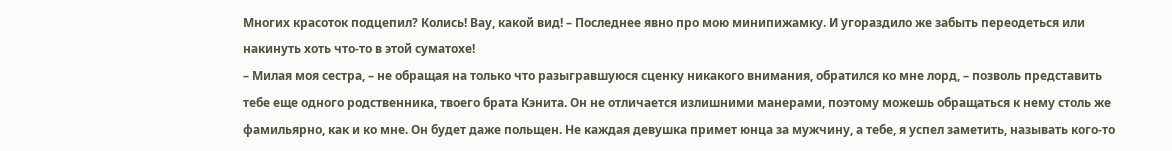Многих красоток подцепил? Колись! Вау, какой вид! – Последнее явно про мою минипижамку. И угораздило же забыть переодеться или накинуть хоть что-то в этой суматохе!
– Милая моя сестра, – не обращая на только что разыгравшуюся сценку никакого внимания, обратился ко мне лорд, – позволь представить тебе еще одного родственника, твоего брата Кэнита. Он не отличается излишними манерами, поэтому можешь обращаться к нему столь же фамильярно, как и ко мне. Он будет даже польщен. Не каждая девушка примет юнца за мужчину, а тебе, я успел заметить, называть кого-то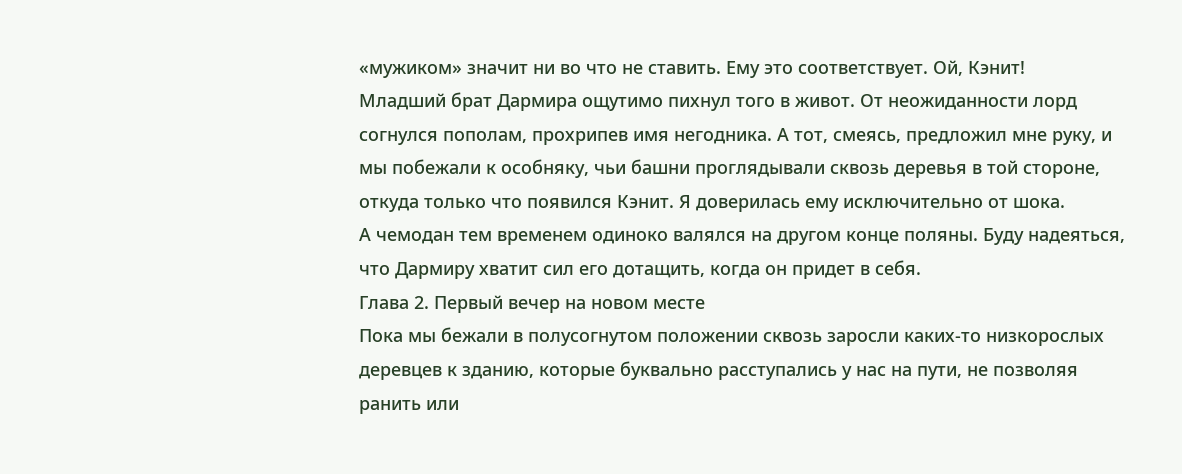«мужиком» значит ни во что не ставить. Ему это соответствует. Ой, Кэнит!
Младший брат Дармира ощутимо пихнул того в живот. От неожиданности лорд согнулся пополам, прохрипев имя негодника. А тот, смеясь, предложил мне руку, и мы побежали к особняку, чьи башни проглядывали сквозь деревья в той стороне, откуда только что появился Кэнит. Я доверилась ему исключительно от шока.
А чемодан тем временем одиноко валялся на другом конце поляны. Буду надеяться, что Дармиру хватит сил его дотащить, когда он придет в себя.
Глава 2. Первый вечер на новом месте
Пока мы бежали в полусогнутом положении сквозь заросли каких-то низкорослых деревцев к зданию, которые буквально расступались у нас на пути, не позволяя ранить или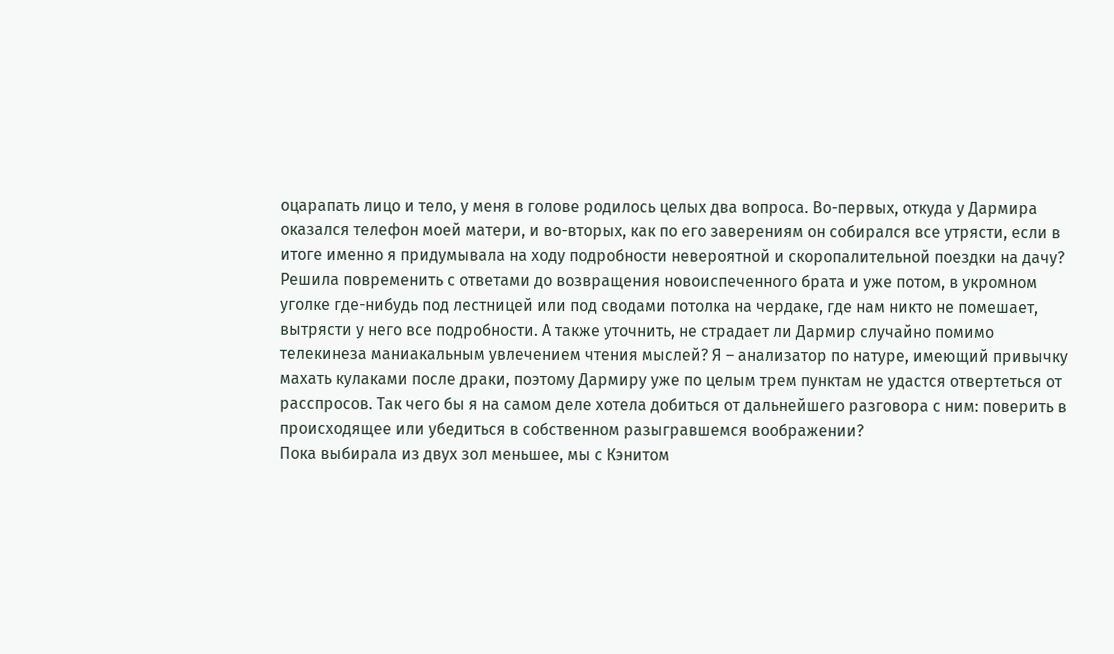оцарапать лицо и тело, у меня в голове родилось целых два вопроса. Во-первых, откуда у Дармира оказался телефон моей матери, и во-вторых, как по его заверениям он собирался все утрясти, если в итоге именно я придумывала на ходу подробности невероятной и скоропалительной поездки на дачу?
Решила повременить с ответами до возвращения новоиспеченного брата и уже потом, в укромном уголке где-нибудь под лестницей или под сводами потолка на чердаке, где нам никто не помешает, вытрясти у него все подробности. А также уточнить, не страдает ли Дармир случайно помимо телекинеза маниакальным увлечением чтения мыслей? Я – анализатор по натуре, имеющий привычку махать кулаками после драки, поэтому Дармиру уже по целым трем пунктам не удастся отвертеться от расспросов. Так чего бы я на самом деле хотела добиться от дальнейшего разговора с ним: поверить в происходящее или убедиться в собственном разыгравшемся воображении?
Пока выбирала из двух зол меньшее, мы с Кэнитом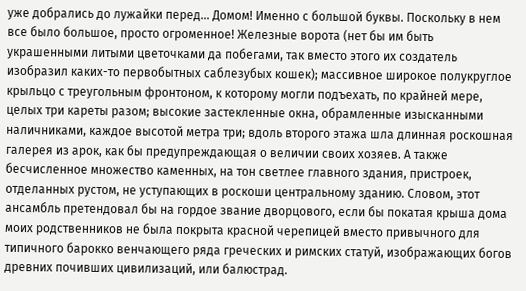уже добрались до лужайки перед… Домом! Именно с большой буквы. Поскольку в нем все было большое, просто огроменное! Железные ворота (нет бы им быть украшенными литыми цветочками да побегами, так вместо этого их создатель изобразил каких-то первобытных саблезубых кошек); массивное широкое полукруглое крыльцо с треугольным фронтоном, к которому могли подъехать, по крайней мере, целых три кареты разом; высокие застекленные окна, обрамленные изысканными наличниками, каждое высотой метра три; вдоль второго этажа шла длинная роскошная галерея из арок, как бы предупреждающая о величии своих хозяев. А также бесчисленное множество каменных, на тон светлее главного здания, пристроек, отделанных рустом, не уступающих в роскоши центральному зданию. Словом, этот ансамбль претендовал бы на гордое звание дворцового, если бы покатая крыша дома моих родственников не была покрыта красной черепицей вместо привычного для типичного барокко венчающего ряда греческих и римских статуй, изображающих богов древних почивших цивилизаций, или балюстрад.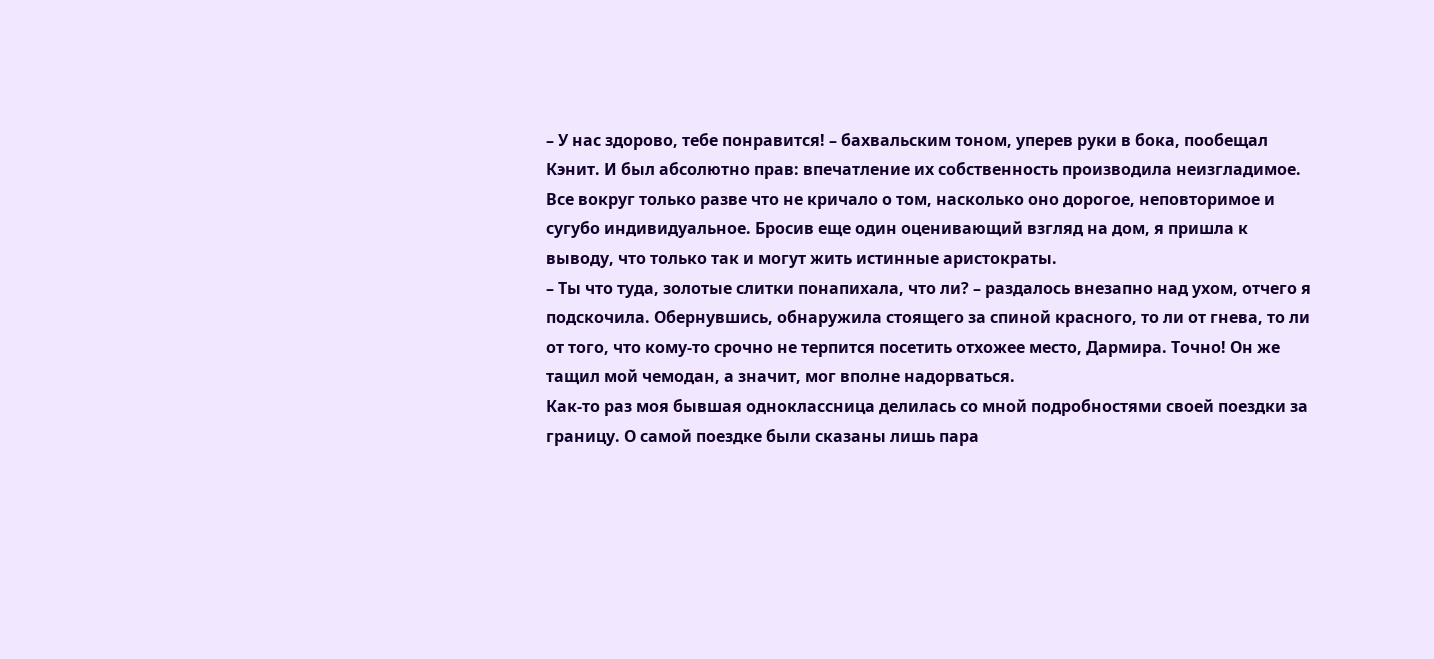– У нас здорово, тебе понравится! – бахвальским тоном, уперев руки в бока, пообещал Кэнит. И был абсолютно прав: впечатление их собственность производила неизгладимое. Все вокруг только разве что не кричало о том, насколько оно дорогое, неповторимое и сугубо индивидуальное. Бросив еще один оценивающий взгляд на дом, я пришла к выводу, что только так и могут жить истинные аристократы.
– Ты что туда, золотые слитки понапихала, что ли? – раздалось внезапно над ухом, отчего я подскочила. Обернувшись, обнаружила стоящего за спиной красного, то ли от гнева, то ли от того, что кому-то срочно не терпится посетить отхожее место, Дармира. Точно! Он же тащил мой чемодан, а значит, мог вполне надорваться.
Как-то раз моя бывшая одноклассница делилась со мной подробностями своей поездки за границу. О самой поездке были сказаны лишь пара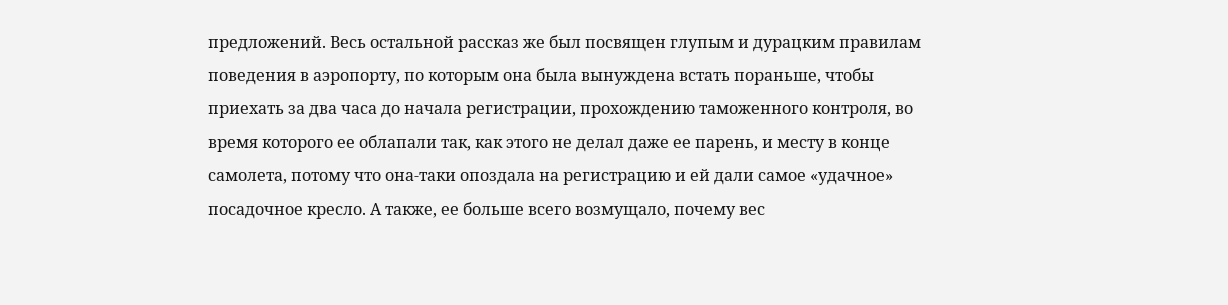предложений. Весь остальной рассказ же был посвящен глупым и дурацким правилам поведения в аэропорту, по которым она была вынуждена встать пораньше, чтобы приехать за два часа до начала регистрации, прохождению таможенного контроля, во время которого ее облапали так, как этого не делал даже ее парень, и месту в конце самолета, потому что она-таки опоздала на регистрацию и ей дали самое «удачное» посадочное кресло. А также, ее больше всего возмущало, почему вес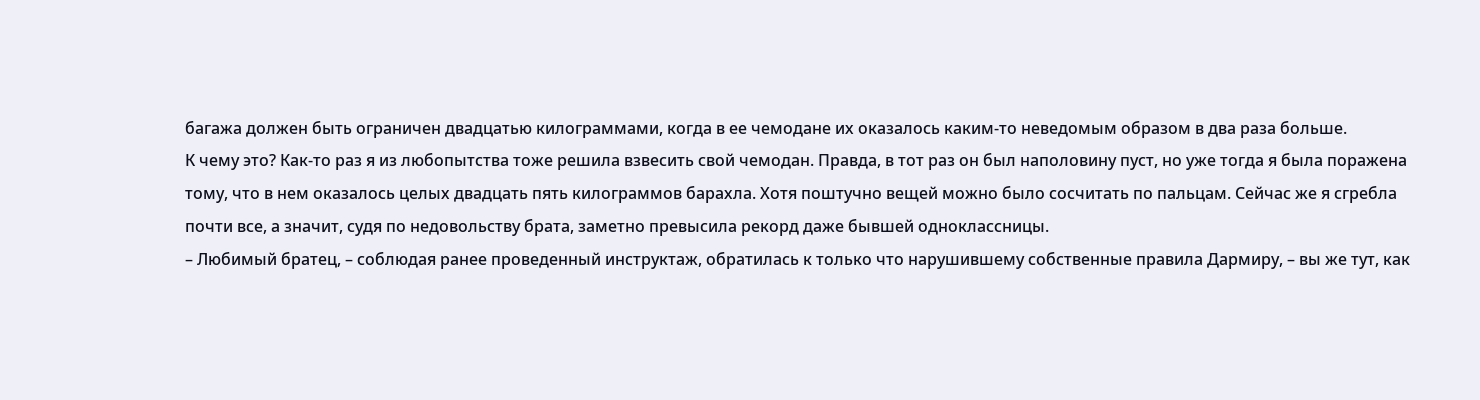багажа должен быть ограничен двадцатью килограммами, когда в ее чемодане их оказалось каким-то неведомым образом в два раза больше.
К чему это? Как-то раз я из любопытства тоже решила взвесить свой чемодан. Правда, в тот раз он был наполовину пуст, но уже тогда я была поражена тому, что в нем оказалось целых двадцать пять килограммов барахла. Хотя поштучно вещей можно было сосчитать по пальцам. Сейчас же я сгребла почти все, а значит, судя по недовольству брата, заметно превысила рекорд даже бывшей одноклассницы.
– Любимый братец, – соблюдая ранее проведенный инструктаж, обратилась к только что нарушившему собственные правила Дармиру, – вы же тут, как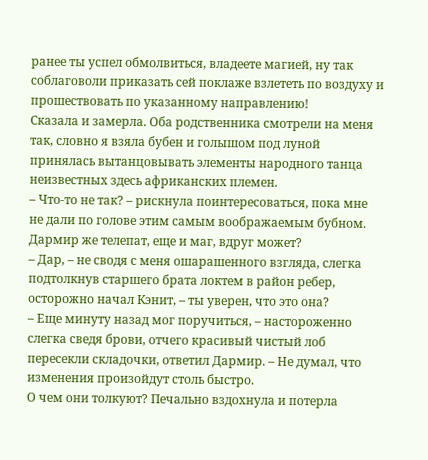ранее ты успел обмолвиться, владеете магией, ну так соблаговоли приказать сей поклаже взлететь по воздуху и прошествовать по указанному направлению!
Сказала и замерла. Оба родственника смотрели на меня так, словно я взяла бубен и голышом под луной принялась вытанцовывать элементы народного танца неизвестных здесь африканских племен.
– Что-то не так? – рискнула поинтересоваться, пока мне не дали по голове этим самым воображаемым бубном. Дармир же телепат, еще и маг, вдруг может?
– Дар, – не сводя с меня ошарашенного взгляда, слегка подтолкнув старшего брата локтем в район ребер, осторожно начал Кэнит, – ты уверен, что это она?
– Еще минуту назад мог поручиться, – настороженно слегка сведя брови, отчего красивый чистый лоб пересекли складочки, ответил Дармир. – Не думал, что изменения произойдут столь быстро.
О чем они толкуют? Печально вздохнула и потерла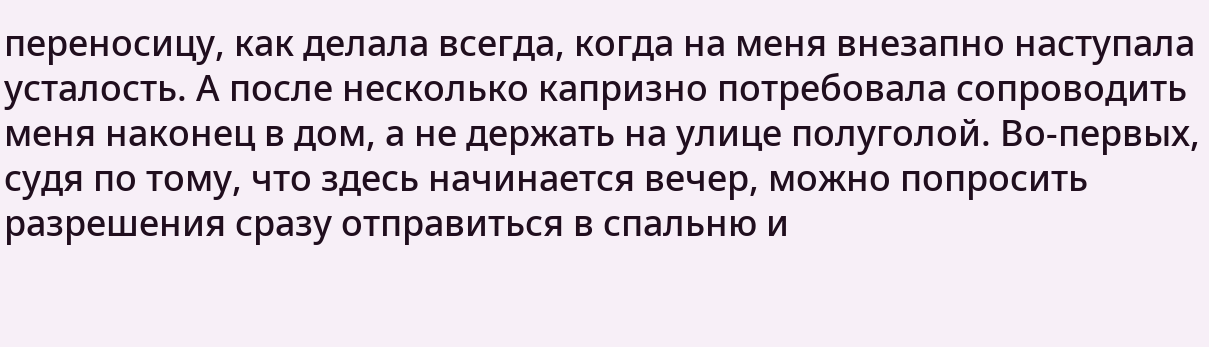переносицу, как делала всегда, когда на меня внезапно наступала усталость. А после несколько капризно потребовала сопроводить меня наконец в дом, а не держать на улице полуголой. Во-первых, судя по тому, что здесь начинается вечер, можно попросить разрешения сразу отправиться в спальню и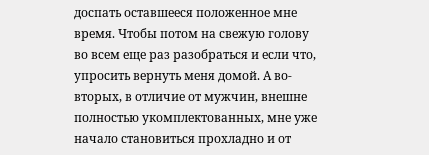доспать оставшееся положенное мне время. Чтобы потом на свежую голову во всем еще раз разобраться и если что, упросить вернуть меня домой. А во-вторых, в отличие от мужчин, внешне полностью укомплектованных, мне уже начало становиться прохладно и от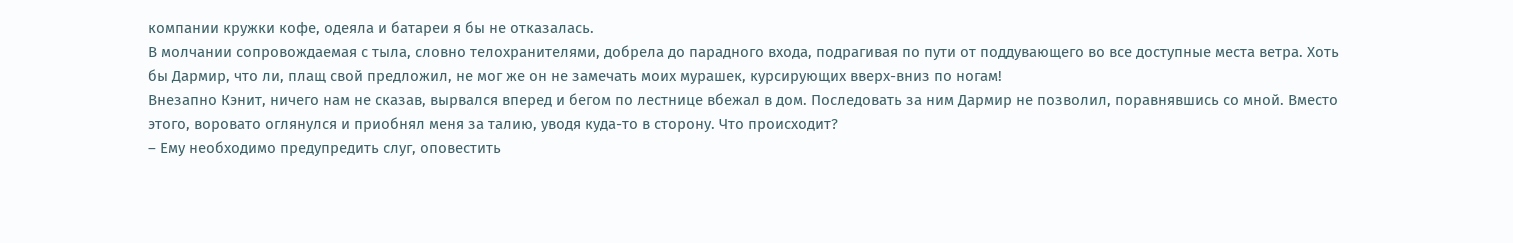компании кружки кофе, одеяла и батареи я бы не отказалась.
В молчании сопровождаемая с тыла, словно телохранителями, добрела до парадного входа, подрагивая по пути от поддувающего во все доступные места ветра. Хоть бы Дармир, что ли, плащ свой предложил, не мог же он не замечать моих мурашек, курсирующих вверх-вниз по ногам!
Внезапно Кэнит, ничего нам не сказав, вырвался вперед и бегом по лестнице вбежал в дом. Последовать за ним Дармир не позволил, поравнявшись со мной. Вместо этого, воровато оглянулся и приобнял меня за талию, уводя куда-то в сторону. Что происходит?
– Ему необходимо предупредить слуг, оповестить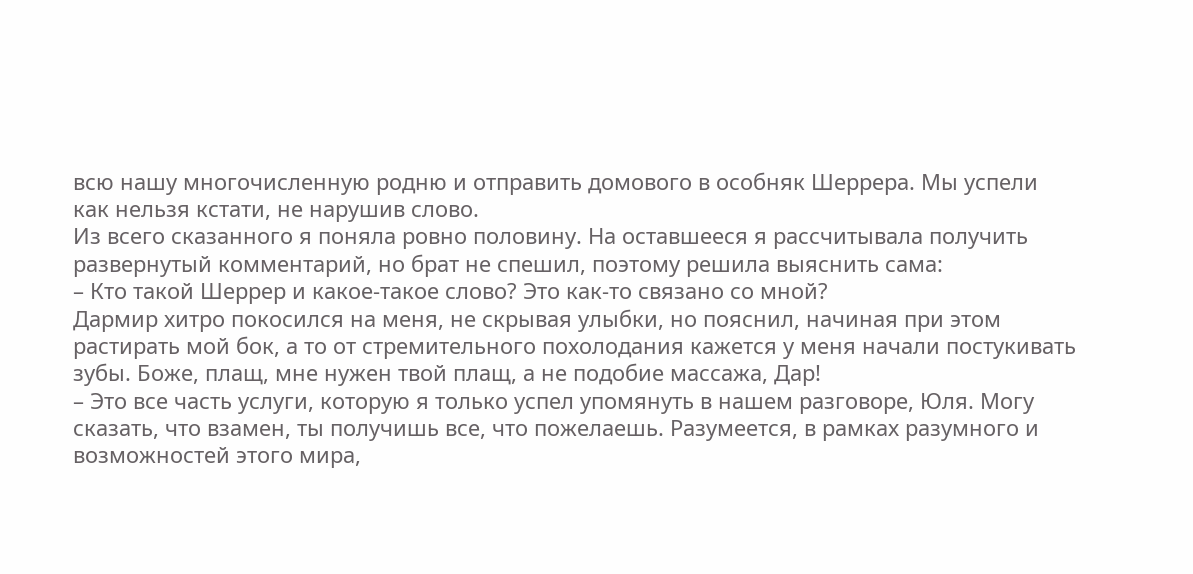всю нашу многочисленную родню и отправить домового в особняк Шеррера. Мы успели как нельзя кстати, не нарушив слово.
Из всего сказанного я поняла ровно половину. На оставшееся я рассчитывала получить развернутый комментарий, но брат не спешил, поэтому решила выяснить сама:
– Кто такой Шеррер и какое-такое слово? Это как-то связано со мной?
Дармир хитро покосился на меня, не скрывая улыбки, но пояснил, начиная при этом растирать мой бок, а то от стремительного похолодания кажется у меня начали постукивать зубы. Боже, плащ, мне нужен твой плащ, а не подобие массажа, Дар!
– Это все часть услуги, которую я только успел упомянуть в нашем разговоре, Юля. Могу сказать, что взамен, ты получишь все, что пожелаешь. Разумеется, в рамках разумного и возможностей этого мира,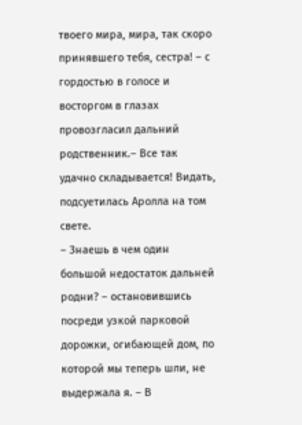твоего мира, мира, так скоро принявшего тебя, сестра! – с гордостью в голосе и восторгом в глазах провозгласил дальний родственник.– Все так удачно складывается! Видать, подсуетилась Аролла на том свете.
– Знаешь в чем один большой недостаток дальней родни? – остановившись посреди узкой парковой дорожки, огибающей дом, по которой мы теперь шли, не выдержала я. – В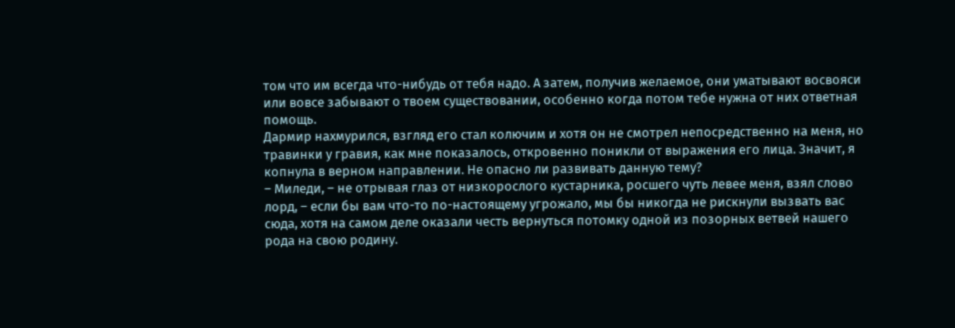том что им всегда что-нибудь от тебя надо. А затем, получив желаемое, они уматывают восвояси или вовсе забывают о твоем существовании, особенно когда потом тебе нужна от них ответная помощь.
Дармир нахмурился, взгляд его стал колючим и хотя он не смотрел непосредственно на меня, но травинки у гравия, как мне показалось, откровенно поникли от выражения его лица. Значит, я копнула в верном направлении. Не опасно ли развивать данную тему?
– Миледи, – не отрывая глаз от низкорослого кустарника, росшего чуть левее меня, взял слово лорд, – если бы вам что-то по-настоящему угрожало, мы бы никогда не рискнули вызвать вас сюда, хотя на самом деле оказали честь вернуться потомку одной из позорных ветвей нашего рода на свою родину.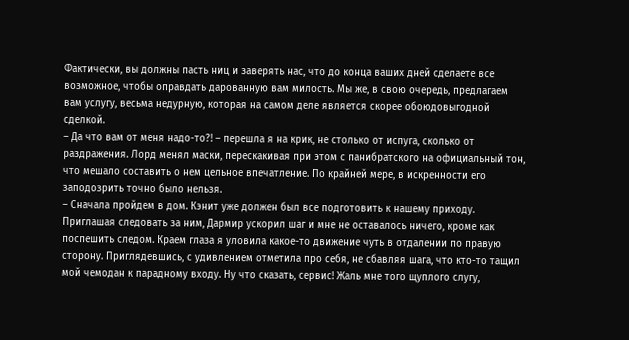Фактически, вы должны пасть ниц и заверять нас, что до конца ваших дней сделаете все возможное, чтобы оправдать дарованную вам милость. Мы же, в свою очередь, предлагаем вам услугу, весьма недурную, которая на самом деле является скорее обоюдовыгодной сделкой.
– Да что вам от меня надо-то?! – перешла я на крик, не столько от испуга, сколько от раздражения. Лорд менял маски, перескакивая при этом с панибратского на официальный тон, что мешало составить о нем цельное впечатление. По крайней мере, в искренности его заподозрить точно было нельзя.
– Сначала пройдем в дом. Кэнит уже должен был все подготовить к нашему приходу.
Приглашая следовать за ним, Дармир ускорил шаг и мне не оставалось ничего, кроме как поспешить следом. Краем глаза я уловила какое-то движение чуть в отдалении по правую сторону. Приглядевшись, с удивлением отметила про себя, не сбавляя шага, что кто-то тащил мой чемодан к парадному входу. Ну что сказать, сервис! Жаль мне того щуплого слугу,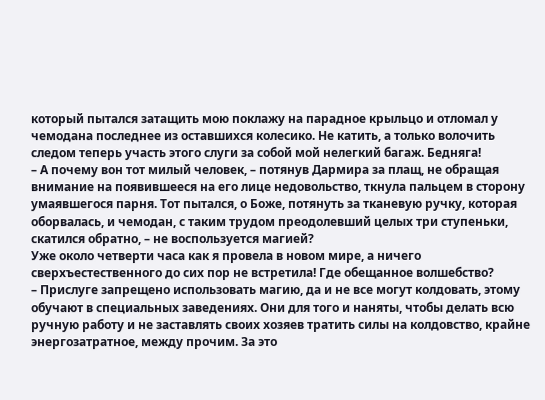который пытался затащить мою поклажу на парадное крыльцо и отломал у чемодана последнее из оставшихся колесико. Не катить, а только волочить следом теперь участь этого слуги за собой мой нелегкий багаж. Бедняга!
– А почему вон тот милый человек, – потянув Дармира за плащ, не обращая внимание на появившееся на его лице недовольство, ткнула пальцем в сторону умаявшегося парня. Тот пытался, о Боже, потянуть за тканевую ручку, которая оборвалась, и чемодан, с таким трудом преодолевший целых три ступеньки, скатился обратно, – не воспользуется магией?
Уже около четверти часа как я провела в новом мире, а ничего сверхъестественного до сих пор не встретила! Где обещанное волшебство?
– Прислуге запрещено использовать магию, да и не все могут колдовать, этому обучают в специальных заведениях. Они для того и наняты, чтобы делать всю ручную работу и не заставлять своих хозяев тратить силы на колдовство, крайне энергозатратное, между прочим. За это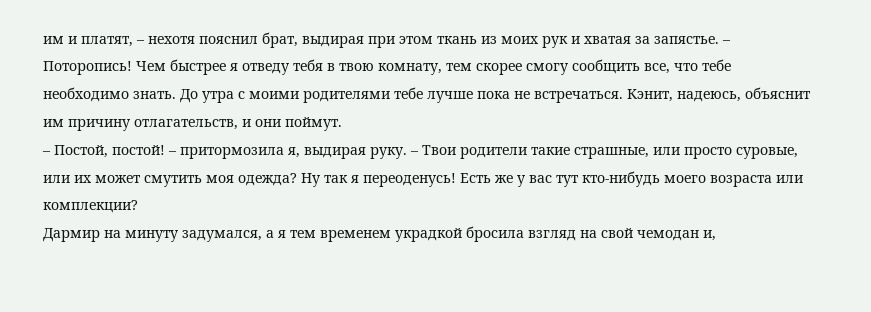им и платят, – нехотя пояснил брат, выдирая при этом ткань из моих рук и хватая за запястье. – Поторопись! Чем быстрее я отведу тебя в твою комнату, тем скорее смогу сообщить все, что тебе необходимо знать. До утра с моими родителями тебе лучше пока не встречаться. Кэнит, надеюсь, объяснит им причину отлагательств, и они поймут.
– Постой, постой! – притормозила я, выдирая руку. – Твои родители такие страшные, или просто суровые, или их может смутить моя одежда? Ну так я переоденусь! Есть же у вас тут кто-нибудь моего возраста или комплекции?
Дармир на минуту задумался, а я тем временем украдкой бросила взгляд на свой чемодан и,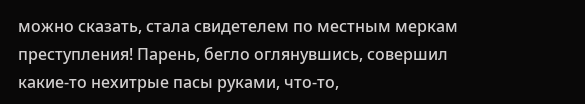можно сказать, стала свидетелем по местным меркам преступления! Парень, бегло оглянувшись, совершил какие-то нехитрые пасы руками, что-то,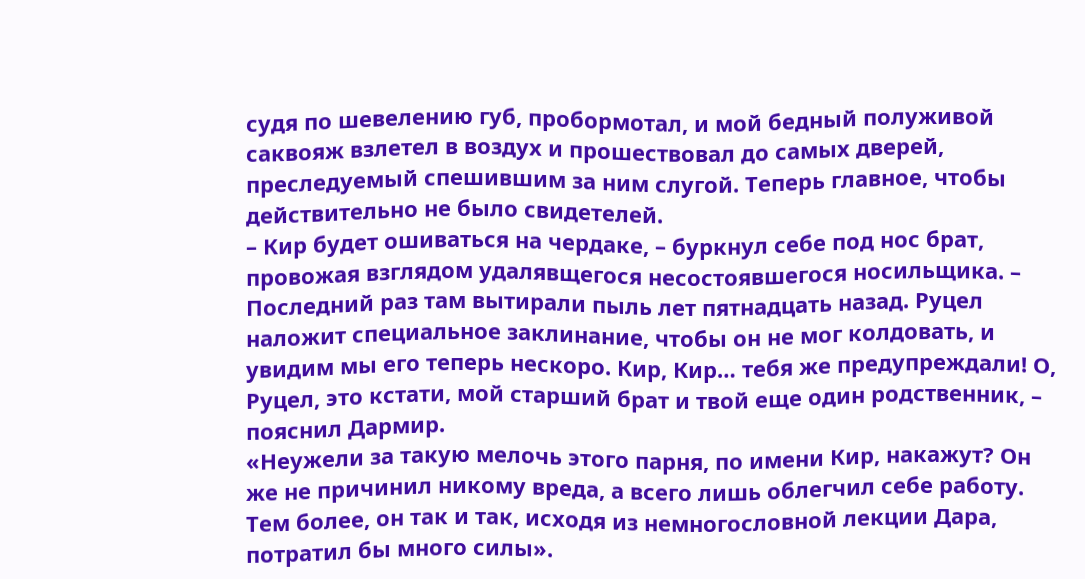судя по шевелению губ, пробормотал, и мой бедный полуживой саквояж взлетел в воздух и прошествовал до самых дверей, преследуемый спешившим за ним слугой. Теперь главное, чтобы действительно не было свидетелей.
– Кир будет ошиваться на чердаке, – буркнул себе под нос брат, провожая взглядом удалявщегося несостоявшегося носильщика. – Последний раз там вытирали пыль лет пятнадцать назад. Руцел наложит специальное заклинание, чтобы он не мог колдовать, и увидим мы его теперь нескоро. Кир, Кир… тебя же предупреждали! О, Руцел, это кстати, мой старший брат и твой еще один родственник, – пояснил Дармир.
«Неужели за такую мелочь этого парня, по имени Кир, накажут? Он же не причинил никому вреда, а всего лишь облегчил себе работу. Тем более, он так и так, исходя из немногословной лекции Дара, потратил бы много силы».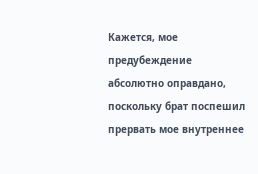Кажется, мое предубеждение абсолютно оправдано, поскольку брат поспешил прервать мое внутреннее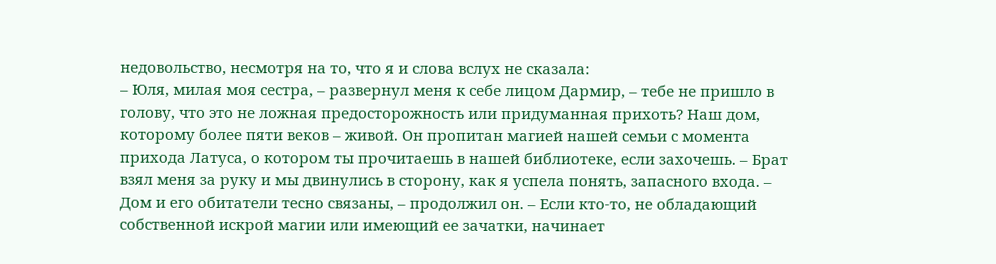недовольство, несмотря на то, что я и слова вслух не сказала:
– Юля, милая моя сестра, – развернул меня к себе лицом Дармир, – тебе не пришло в голову, что это не ложная предосторожность или придуманная прихоть? Наш дом, которому более пяти веков – живой. Он пропитан магией нашей семьи с момента прихода Латуса, о котором ты прочитаешь в нашей библиотеке, если захочешь. – Брат взял меня за руку и мы двинулись в сторону, как я успела понять, запасного входа. – Дом и его обитатели тесно связаны, – продолжил он. – Если кто-то, не обладающий собственной искрой магии или имеющий ее зачатки, начинает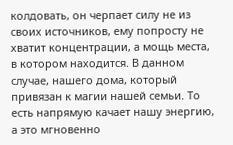колдовать, он черпает силу не из своих источников, ему попросту не хватит концентрации, а мощь места, в котором находится. В данном случае, нашего дома, который привязан к магии нашей семьи. То есть напрямую качает нашу энергию, а это мгновенно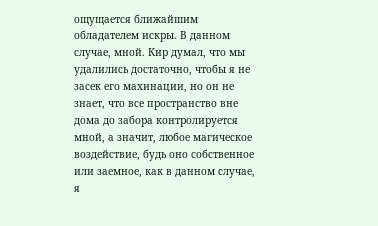ощущается ближайшим обладателем искры. В данном случае, мной. Кир думал, что мы удалились достаточно, чтобы я не засек его махинации, но он не знает, что все пространство вне дома до забора контролируется мной, а значит, любое магическое воздействие, будь оно собственное или заемное, как в данном случае, я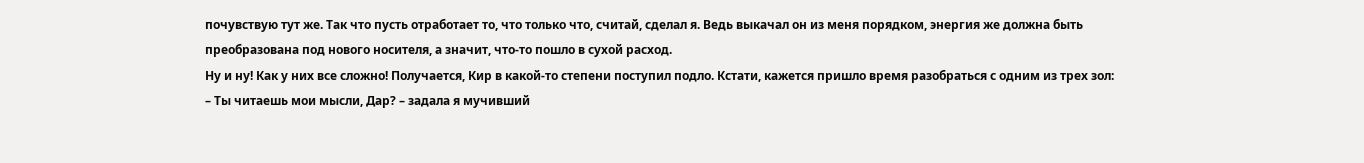почувствую тут же. Так что пусть отработает то, что только что, считай, сделал я. Ведь выкачал он из меня порядком, энергия же должна быть преобразована под нового носителя, а значит, что-то пошло в сухой расход.
Ну и ну! Как у них все сложно! Получается, Кир в какой-то степени поступил подло. Кстати, кажется пришло время разобраться с одним из трех зол:
– Ты читаешь мои мысли, Дар? – задала я мучивший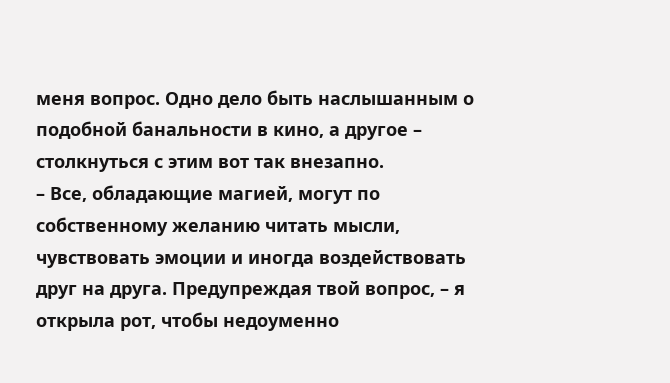меня вопрос. Одно дело быть наслышанным о подобной банальности в кино, а другое – столкнуться с этим вот так внезапно.
– Все, обладающие магией, могут по собственному желанию читать мысли, чувствовать эмоции и иногда воздействовать друг на друга. Предупреждая твой вопрос, – я открыла рот, чтобы недоуменно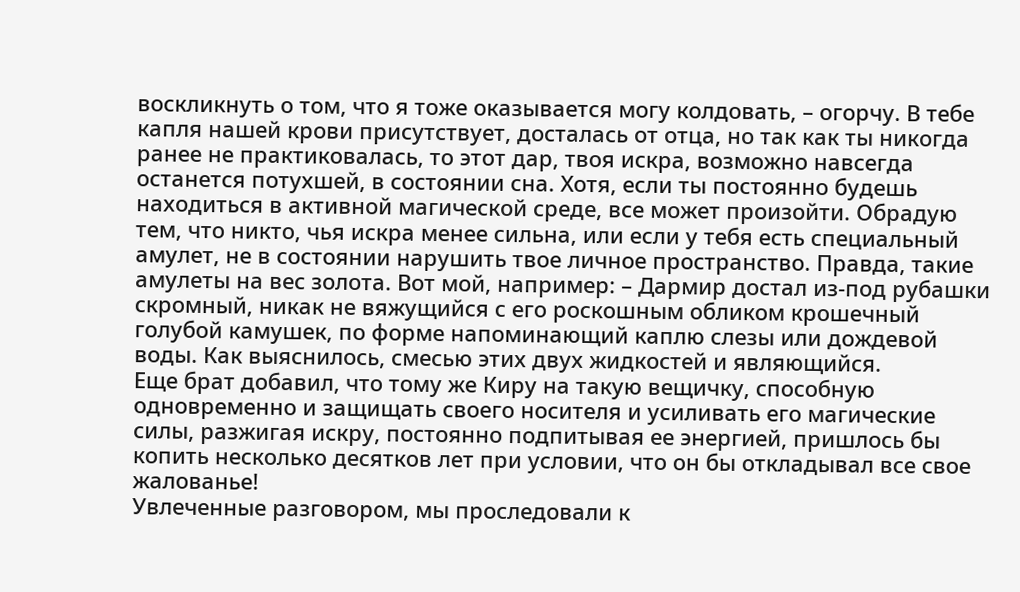воскликнуть о том, что я тоже оказывается могу колдовать, – огорчу. В тебе капля нашей крови присутствует, досталась от отца, но так как ты никогда ранее не практиковалась, то этот дар, твоя искра, возможно навсегда останется потухшей, в состоянии сна. Хотя, если ты постоянно будешь находиться в активной магической среде, все может произойти. Обрадую тем, что никто, чья искра менее сильна, или если у тебя есть специальный амулет, не в состоянии нарушить твое личное пространство. Правда, такие амулеты на вес золота. Вот мой, например: – Дармир достал из-под рубашки скромный, никак не вяжущийся с его роскошным обликом крошечный голубой камушек, по форме напоминающий каплю слезы или дождевой воды. Как выяснилось, смесью этих двух жидкостей и являющийся.
Еще брат добавил, что тому же Киру на такую вещичку, способную одновременно и защищать своего носителя и усиливать его магические силы, разжигая искру, постоянно подпитывая ее энергией, пришлось бы копить несколько десятков лет при условии, что он бы откладывал все свое жалованье!
Увлеченные разговором, мы проследовали к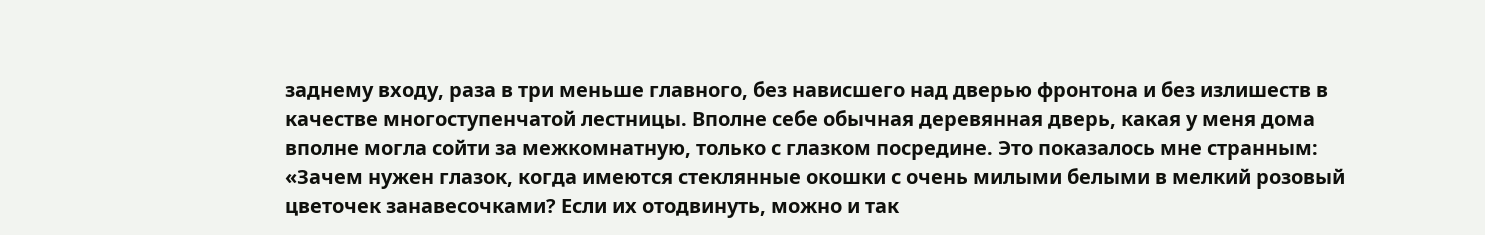заднему входу, раза в три меньше главного, без нависшего над дверью фронтона и без излишеств в качестве многоступенчатой лестницы. Вполне себе обычная деревянная дверь, какая у меня дома вполне могла сойти за межкомнатную, только с глазком посредине. Это показалось мне странным: «Зачем нужен глазок, когда имеются стеклянные окошки с очень милыми белыми в мелкий розовый цветочек занавесочками? Если их отодвинуть, можно и так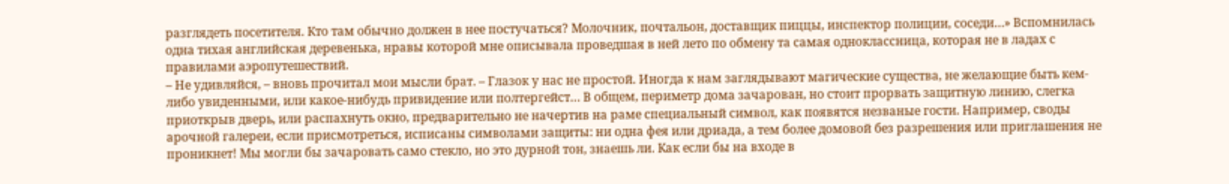разглядеть посетителя. Кто там обычно должен в нее постучаться? Молочник, почтальон, доставщик пиццы, инспектор полиции, соседи…» Вспомнилась одна тихая английская деревенька, нравы которой мне описывала проведшая в ней лето по обмену та самая одноклассница, которая не в ладах с правилами аэропутешествий.
– Не удивляйся, – вновь прочитал мои мысли брат. – Глазок у нас не простой. Иногда к нам заглядывают магические существа, не желающие быть кем-либо увиденными, или какое-нибудь привидение или полтергейст… В общем, периметр дома зачарован, но стоит прорвать защитную линию, слегка приоткрыв дверь, или распахнуть окно, предварительно не начертив на раме специальный символ, как появятся незваные гости. Например, своды арочной галереи, если присмотреться, исписаны символами защиты: ни одна фея или дриада, а тем более домовой без разрешения или приглашения не проникнет! Мы могли бы зачаровать само стекло, но это дурной тон, знаешь ли. Как если бы на входе в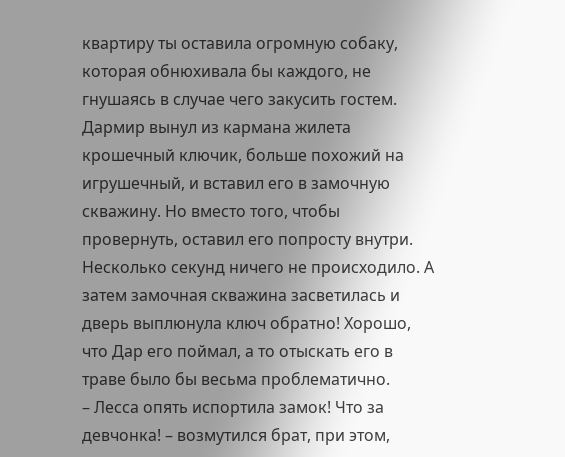квартиру ты оставила огромную собаку, которая обнюхивала бы каждого, не гнушаясь в случае чего закусить гостем.
Дармир вынул из кармана жилета крошечный ключик, больше похожий на игрушечный, и вставил его в замочную скважину. Но вместо того, чтобы провернуть, оставил его попросту внутри. Несколько секунд ничего не происходило. А затем замочная скважина засветилась и дверь выплюнула ключ обратно! Хорошо, что Дар его поймал, а то отыскать его в траве было бы весьма проблематично.
– Лесса опять испортила замок! Что за девчонка! – возмутился брат, при этом,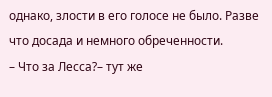однако, злости в его голосе не было. Разве что досада и немного обреченности.
– Что за Лесса?– тут же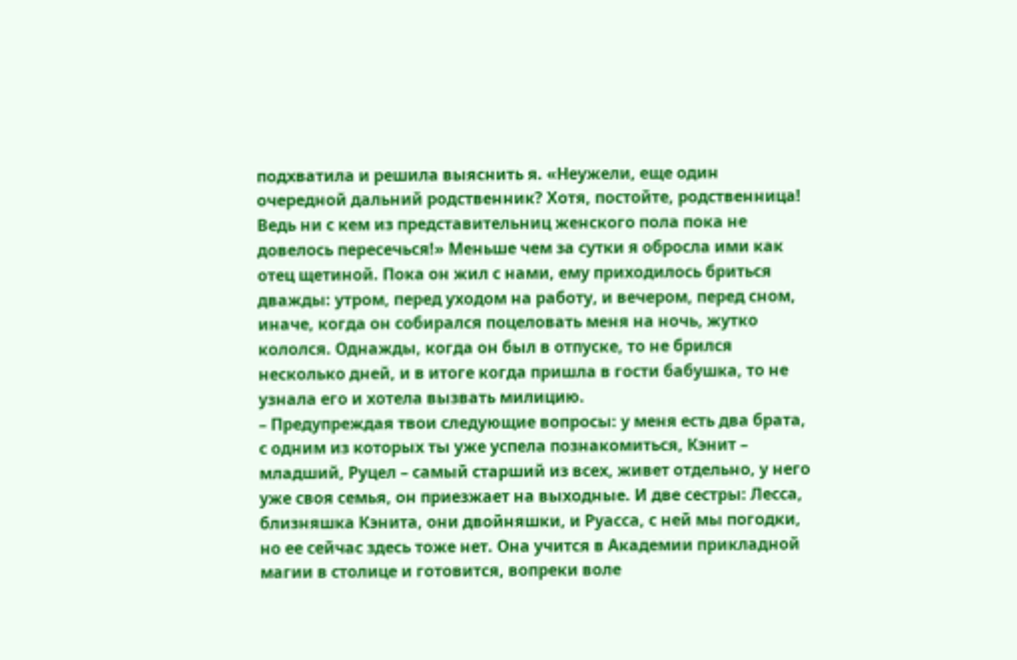подхватила и решила выяснить я. «Неужели, еще один очередной дальний родственник? Хотя, постойте, родственница! Ведь ни с кем из представительниц женского пола пока не довелось пересечься!» Меньше чем за сутки я обросла ими как отец щетиной. Пока он жил с нами, ему приходилось бриться дважды: утром, перед уходом на работу, и вечером, перед сном, иначе, когда он собирался поцеловать меня на ночь, жутко кололся. Однажды, когда он был в отпуске, то не брился несколько дней, и в итоге когда пришла в гости бабушка, то не узнала его и хотела вызвать милицию.
– Предупреждая твои следующие вопросы: у меня есть два брата, с одним из которых ты уже успела познакомиться, Кэнит – младший, Руцел – самый старший из всех, живет отдельно, у него уже своя семья, он приезжает на выходные. И две сестры: Лесса, близняшка Кэнита, они двойняшки, и Руасса, с ней мы погодки, но ее сейчас здесь тоже нет. Она учится в Академии прикладной магии в столице и готовится, вопреки воле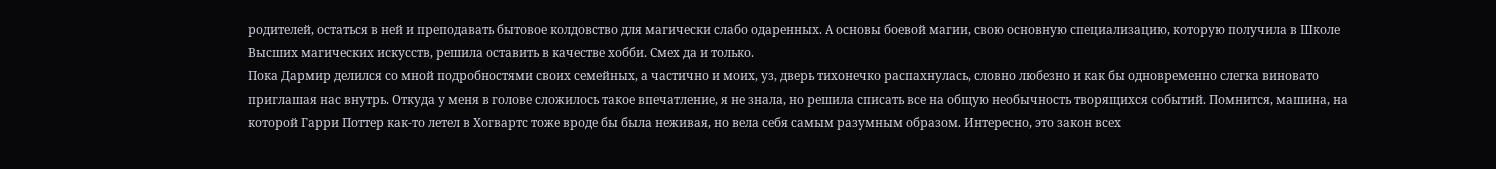родителей, остаться в ней и преподавать бытовое колдовство для магически слабо одаренных. А основы боевой магии, свою основную специализацию, которую получила в Школе Высших магических искусств, решила оставить в качестве хобби. Смех да и только.
Пока Дармир делился со мной подробностями своих семейных, а частично и моих, уз, дверь тихонечко распахнулась, словно любезно и как бы одновременно слегка виновато приглашая нас внутрь. Откуда у меня в голове сложилось такое впечатление, я не знала, но решила списать все на общую необычность творящихся событий. Помнится, машина, на которой Гарри Поттер как-то летел в Хогвартс тоже вроде бы была неживая, но вела себя самым разумным образом. Интересно, это закон всех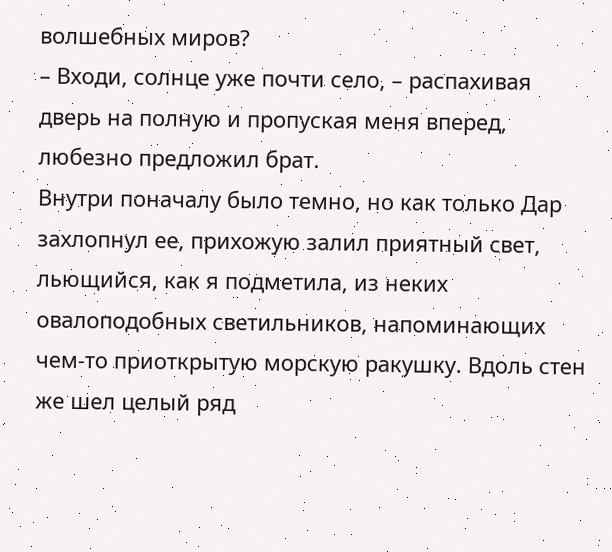волшебных миров?
– Входи, солнце уже почти село, – распахивая дверь на полную и пропуская меня вперед, любезно предложил брат.
Внутри поначалу было темно, но как только Дар захлопнул ее, прихожую залил приятный свет, льющийся, как я подметила, из неких овалоподобных светильников, напоминающих чем-то приоткрытую морскую ракушку. Вдоль стен же шел целый ряд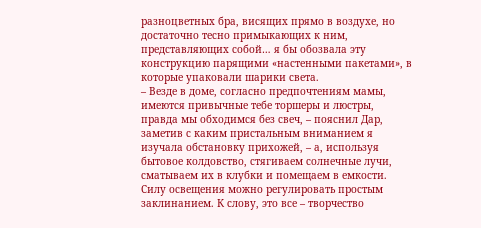разноцветных бра, висящих прямо в воздухе, но достаточно тесно примыкающих к ним, представляющих собой… я бы обозвала эту конструкцию парящими «настенными пакетами», в которые упаковали шарики света.
– Везде в доме, согласно предпочтениям мамы, имеются привычные тебе торшеры и люстры, правда мы обходимся без свеч, – пояснил Дар, заметив с каким пристальным вниманием я изучала обстановку прихожей, – а, используя бытовое колдовство, стягиваем солнечные лучи, сматываем их в клубки и помещаем в емкости. Силу освещения можно регулировать простым заклинанием. К слову, это все – творчество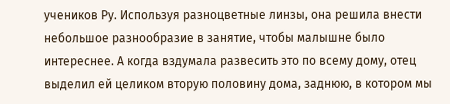учеников Ру. Используя разноцветные линзы, она решила внести небольшое разнообразие в занятие, чтобы малышне было интереснее. А когда вздумала развесить это по всему дому, отец выделил ей целиком вторую половину дома, заднюю, в котором мы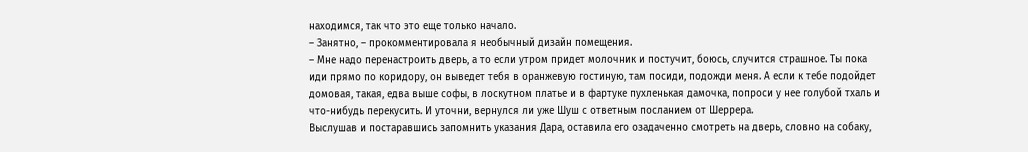находимся, так что это еще только начало.
– Занятно, – прокомментировала я необычный дизайн помещения.
– Мне надо перенастроить дверь, а то если утром придет молочник и постучит, боюсь, случится страшное. Ты пока иди прямо по коридору, он выведет тебя в оранжевую гостиную, там посиди, подожди меня. А если к тебе подойдет домовая, такая, едва выше софы, в лоскутном платье и в фартуке пухленькая дамочка, попроси у нее голубой тхаль и что-нибудь перекусить. И уточни, вернулся ли уже Шуш с ответным посланием от Шеррера.
Выслушав и постаравшись запомнить указания Дара, оставила его озадаченно смотреть на дверь, словно на собаку,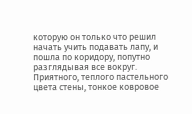которую он только что решил начать учить подавать лапу, и пошла по коридору, попутно разглядывая все вокруг. Приятного, теплого пастельного цвета стены, тонкое ковровое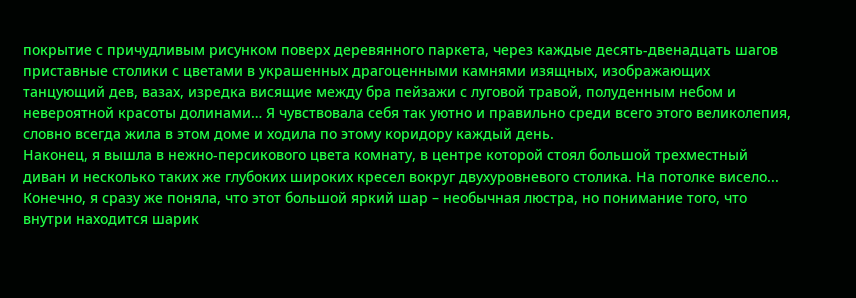покрытие с причудливым рисунком поверх деревянного паркета, через каждые десять-двенадцать шагов приставные столики с цветами в украшенных драгоценными камнями изящных, изображающих танцующий дев, вазах, изредка висящие между бра пейзажи с луговой травой, полуденным небом и невероятной красоты долинами… Я чувствовала себя так уютно и правильно среди всего этого великолепия, словно всегда жила в этом доме и ходила по этому коридору каждый день.
Наконец, я вышла в нежно-персикового цвета комнату, в центре которой стоял большой трехместный диван и несколько таких же глубоких широких кресел вокруг двухуровневого столика. На потолке висело... Конечно, я сразу же поняла, что этот большой яркий шар – необычная люстра, но понимание того, что внутри находится шарик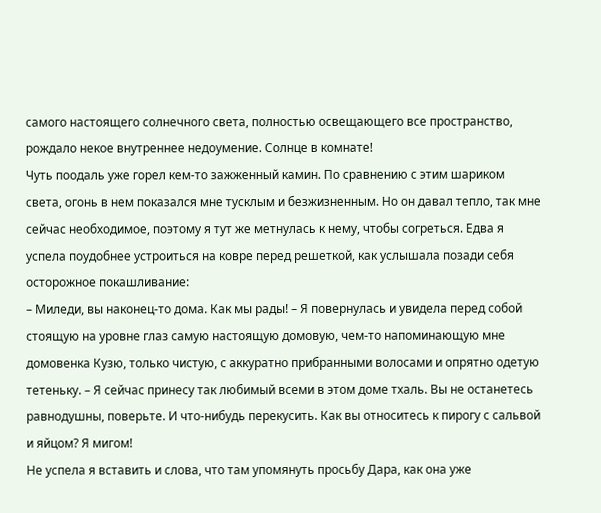самого настоящего солнечного света, полностью освещающего все пространство, рождало некое внутреннеe недоумение. Солнце в комнате!
Чуть поодаль уже горел кем-то зажженный камин. По сравнению с этим шариком света, огонь в нем показался мне тусклым и безжизненным. Но он давал тепло, так мне сейчас необходимое, поэтому я тут же метнулась к нему, чтобы согреться. Едва я успела поудобнее устроиться на ковре перед решеткой, как услышала позади себя осторожное покашливание:
– Миледи, вы наконец-то дома. Как мы рады! – Я повернулась и увидела перед собой стоящую на уровне глаз самую настоящую домовую, чем-то напоминающую мне домовенка Кузю, только чистую, с аккуратно прибранными волосами и опрятно одетую тетеньку. – Я сейчас принесу так любимый всеми в этом доме тхаль. Вы не останетесь равнодушны, поверьте. И что-нибудь перекусить. Как вы относитесь к пирогу с сальвой и яйцом? Я мигом!
Не успела я вставить и слова, что там упомянуть просьбу Дара, как она уже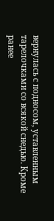вернулась с подносом, уставленным тарелочками со всякой снедью. Кроме ранее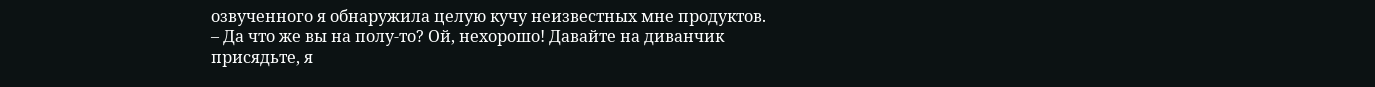озвученного я обнаружила целую кучу неизвестных мне продуктов.
– Да что же вы на полу-то? Ой, нехорошо! Давайте на диванчик присядьте, я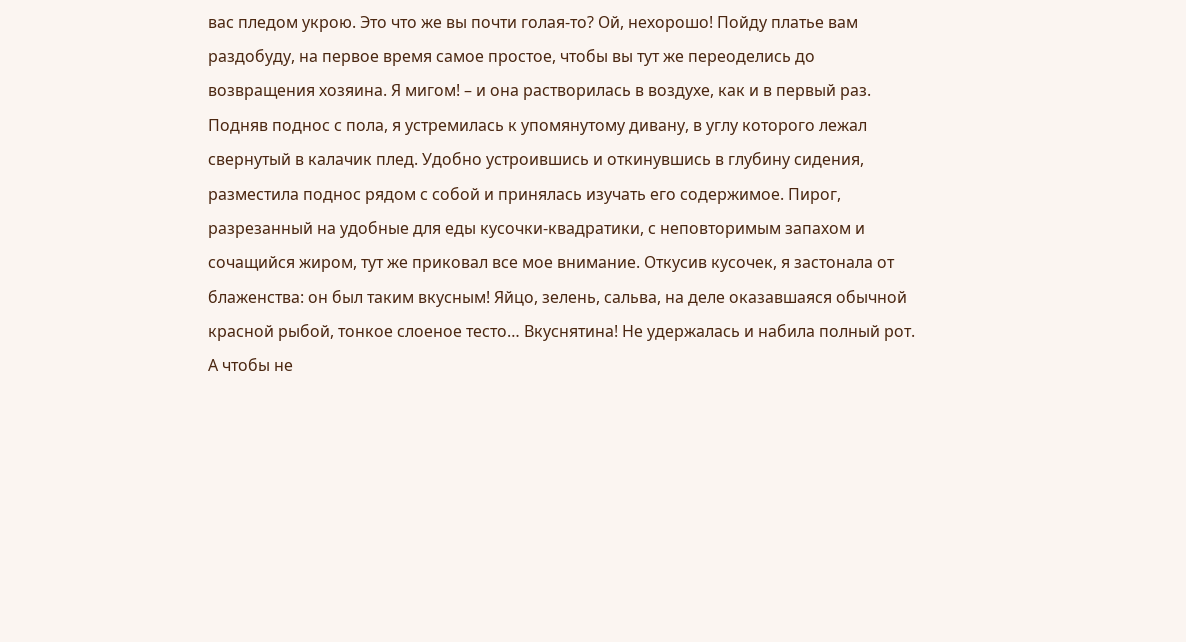вас пледом укрою. Это что же вы почти голая-то? Ой, нехорошо! Пойду платье вам раздобуду, на первое время самое простое, чтобы вы тут же переоделись до возвращения хозяина. Я мигом! – и она растворилась в воздухе, как и в первый раз.
Подняв поднос с пола, я устремилась к упомянутому дивану, в углу которого лежал свернутый в калачик плед. Удобно устроившись и откинувшись в глубину сидения, разместила поднос рядом с собой и принялась изучать его содержимое. Пирог, разрезанный на удобные для еды кусочки-квадратики, с неповторимым запахом и сочащийся жиром, тут же приковал все мое внимание. Откусив кусочек, я застонала от блаженства: он был таким вкусным! Яйцо, зелень, сальва, на деле оказавшаяся обычной красной рыбой, тонкое слоеное тесто… Вкуснятина! Не удержалась и набила полный рот. А чтобы не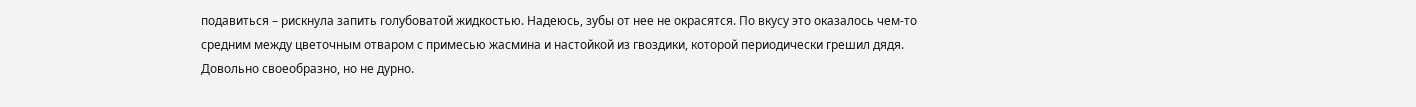подавиться – рискнула запить голубоватой жидкостью. Надеюсь, зубы от нее не окрасятся. По вкусу это оказалось чем-то средним между цветочным отваром с примесью жасмина и настойкой из гвоздики, которой периодически грешил дядя. Довольно своеобразно, но не дурно.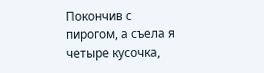Покончив с пирогом, а съела я четыре кусочка,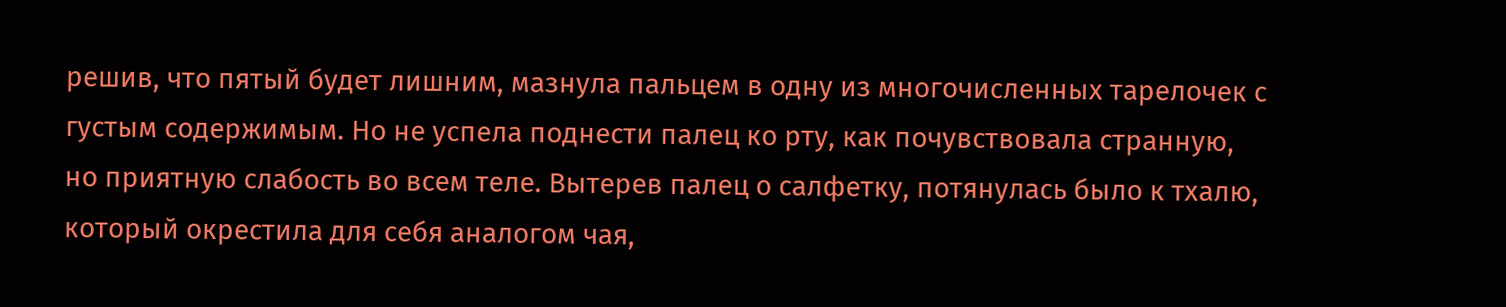решив, что пятый будет лишним, мазнула пальцем в одну из многочисленных тарелочек с густым содержимым. Но не успела поднести палец ко рту, как почувствовала странную, но приятную слабость во всем теле. Вытерев палец о салфетку, потянулась было к тхалю, который окрестила для себя аналогом чая,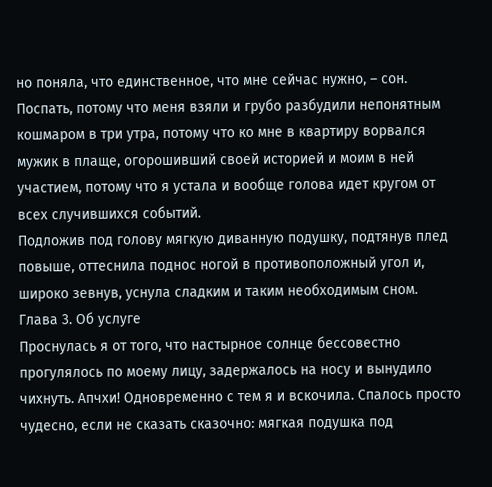но поняла, что единственное, что мне сейчас нужно, – сон. Поспать, потому что меня взяли и грубо разбудили непонятным кошмаром в три утра, потому что ко мне в квартиру ворвался мужик в плаще, огорошивший своей историей и моим в ней участием, потому что я устала и вообще голова идет кругом от всех случившихся событий.
Подложив под голову мягкую диванную подушку, подтянув плед повыше, оттеснила поднос ногой в противоположный угол и, широко зевнув, уснула сладким и таким необходимым сном.
Глава 3. Об услуге
Проснулась я от того, что настырное солнце бессовестно прогулялось по моему лицу, задержалось на носу и вынудило чихнуть. Апчхи! Одновременно с тем я и вскочила. Спалось просто чудесно, если не сказать сказочно: мягкая подушка под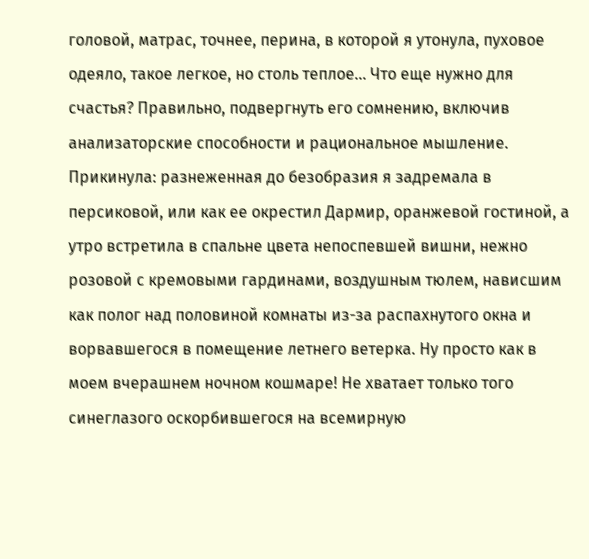головой, матрас, точнее, перина, в которой я утонула, пуховое одеяло, такое легкое, но столь теплое… Что еще нужно для счастья? Правильно, подвергнуть его сомнению, включив анализаторские способности и рациональное мышление.
Прикинула: разнеженная до безобразия я задремала в персиковой, или как ее окрестил Дармир, оранжевой гостиной, а утро встретила в спальне цвета непоспевшей вишни, нежно розовой с кремовыми гардинами, воздушным тюлем, нависшим как полог над половиной комнаты из-за распахнутого окна и ворвавшегося в помещение летнего ветерка. Ну просто как в моем вчерашнем ночном кошмаре! Не хватает только того синеглазого оскорбившегося на всемирную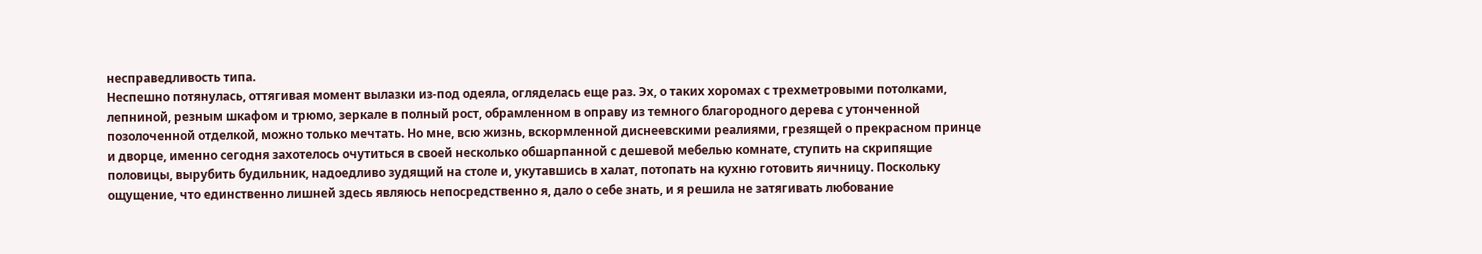несправедливость типа.
Неспешно потянулась, оттягивая момент вылазки из-под одеяла, огляделась еще раз. Эх, о таких хоромах с трехметровыми потолками, лепниной, резным шкафом и трюмо, зеркале в полный рост, обрамленном в оправу из темного благородного дерева с утонченной позолоченной отделкой, можно только мечтать. Но мне, всю жизнь, вскормленной диснеевскими реалиями, грезящей о прекрасном принце и дворце, именно сегодня захотелось очутиться в своей несколько обшарпанной с дешевой мебелью комнате, ступить на скрипящие половицы, вырубить будильник, надоедливо зудящий на столе и, укутавшись в халат, потопать на кухню готовить яичницу. Поскольку ощущение, что единственно лишней здесь являюсь непосредственно я, дало о себе знать, и я решила не затягивать любование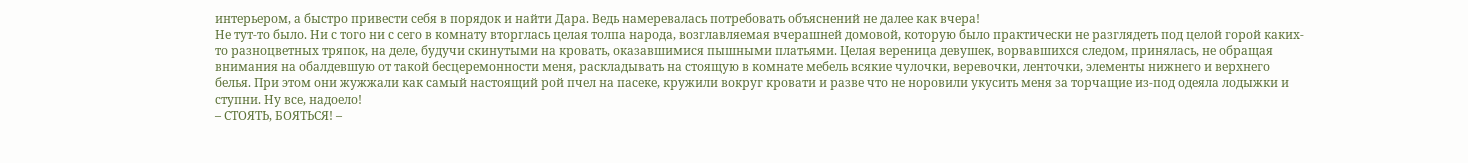интерьером, а быстро привести себя в порядок и найти Дара. Ведь намеревалась потребовать объяснений не далее как вчера!
Не тут-то было. Ни с того ни с сего в комнату вторглась целая толпа народа, возглавляемая вчерашней домовой, которую было практически не разглядеть под целой горой каких-то разноцветных тряпок, на деле, будучи скинутыми на кровать, оказавшимися пышными платьями. Целая вереница девушек, ворвавшихся следом, принялась, не обращая внимания на обалдевшую от такой бесцеремонности меня, раскладывать на стоящую в комнате мебель всякие чулочки, веревочки, ленточки, элементы нижнего и верхнего белья. При этом они жужжали как самый настоящий рой пчел на пасеке, кружили вокруг кровати и разве что не норовили укусить меня за торчащие из-под одеяла лодыжки и ступни. Ну все, надоело!
– СТОЯТЬ, БОЯТЬСЯ! –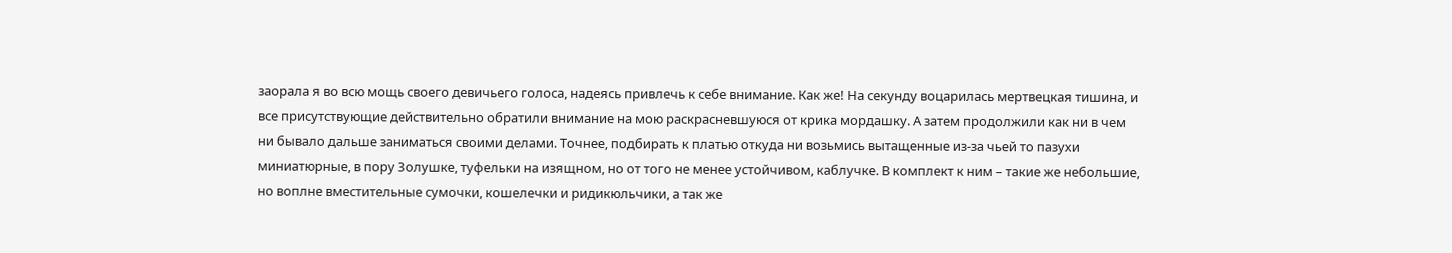заорала я во всю мощь своего девичьего голоса, надеясь привлечь к себе внимание. Как же! На секунду воцарилась мертвецкая тишина, и все присутствующие действительно обратили внимание на мою раскрасневшуюся от крика мордашку. А затем продолжили как ни в чем ни бывало дальше заниматься своими делами. Точнее, подбирать к платью откуда ни возьмись вытащенные из-за чьей то пазухи миниатюрные, в пору Золушке, туфельки на изящном, но от того не менее устойчивом, каблучке. В комплект к ним – такие же небольшие, но воплне вместительные сумочки, кошелечки и ридикюльчики, а так же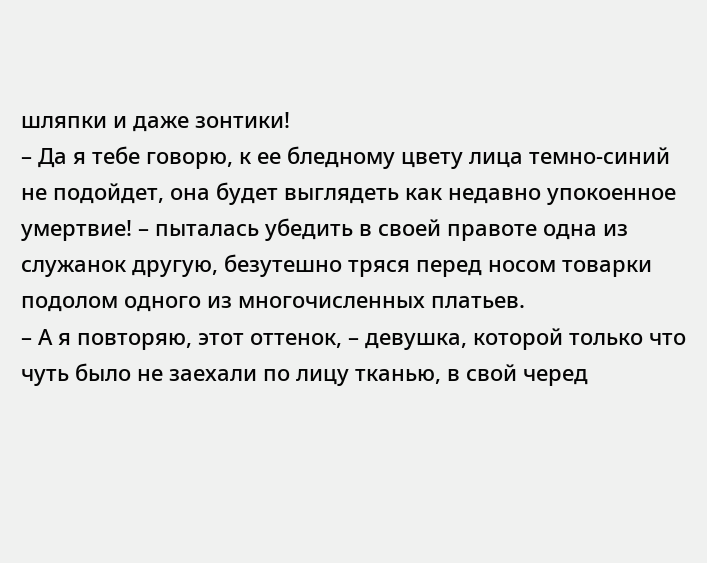шляпки и даже зонтики!
– Да я тебе говорю, к ее бледному цвету лица темно-синий не подойдет, она будет выглядеть как недавно упокоенное умертвие! – пыталась убедить в своей правоте одна из служанок другую, безутешно тряся перед носом товарки подолом одного из многочисленных платьев.
– А я повторяю, этот оттенок, – девушка, которой только что чуть было не заехали по лицу тканью, в свой черед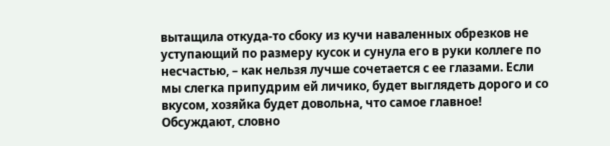вытащила откуда-то сбоку из кучи наваленных обрезков не уступающий по размеру кусок и сунула его в руки коллеге по несчастью, – как нельзя лучше сочетается с ее глазами. Если мы слегка припудрим ей личико, будет выглядеть дорого и со вкусом, хозяйка будет довольна, что самое главное!
Обсуждают, словно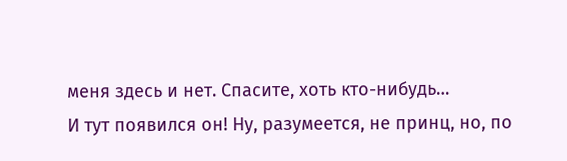меня здесь и нет. Спасите, хоть кто-нибудь…
И тут появился он! Ну, разумеется, не принц, но, по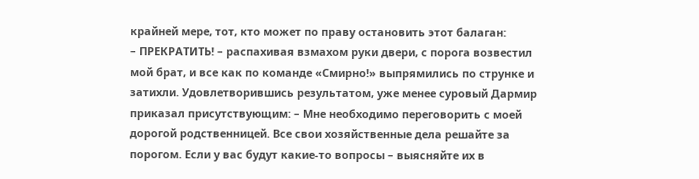крайней мере, тот, кто может по праву остановить этот балаган:
– ПРЕКРАТИТЬ! – распахивая взмахом руки двери, с порога возвестил мой брат, и все как по команде «Смирно!» выпрямились по струнке и затихли. Удовлетворившись результатом, уже менее суровый Дармир приказал присутствующим: – Мне необходимо переговорить с моей дорогой родственницей. Все свои хозяйственные дела решайте за порогом. Если у вас будут какие-то вопросы – выясняйте их в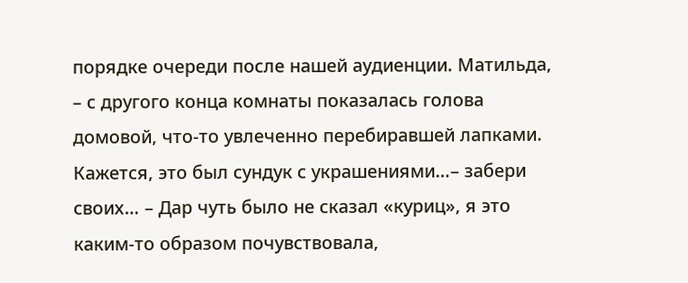порядке очереди после нашей аудиенции. Матильда, – с другого конца комнаты показалась голова домовой, что-то увлеченно перебиравшей лапками. Кажется, это был сундук с украшениями…– забери своих… – Дар чуть было не сказал «куриц», я это каким-то образом почувствовала,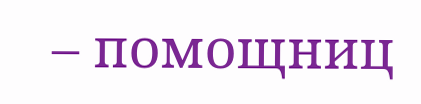– помощниц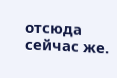отсюда сейчас же.